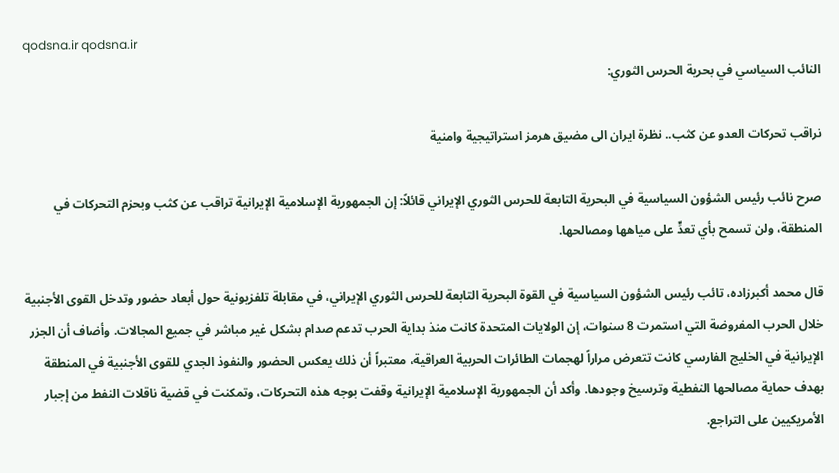qodsna.ir qodsna.ir
النائب السياسي في بحرية الحرس الثوري:

نراقب تحركات العدو عن كثب.. نظرة ايران الى مضيق هرمز استراتيجية وامنية

صرح نائب رئيس الشؤون السياسية في البحرية التابعة للحرس الثوري الإيراني قائلاً: إن الجمهورية الإسلامية الإيرانية تراقب عن كثب وبحزم التحركات في المنطقة، ولن تسمح بأي تعدٍّ على مياهها ومصالحها.

قال محمد أكبرزاده، تائب رئيس الشؤون السياسية في القوة البحرية التابعة للحرس الثوري الإيراني، في مقابلة تلفزيونية حول أبعاد حضور وتدخل القوى الأجنبية خلال الحرب المفروضة التي استمرت 8 سنوات، إن الولايات المتحدة كانت منذ بداية الحرب تدعم صدام بشكل غير مباشر في جميع المجالات. وأضاف أن الجزر الإيرانية في الخليج الفارسي كانت تتعرض مراراً لهجمات الطائرات الحربية العراقية، معتبراً أن ذلك يعكس الحضور والنفوذ الجدي للقوى الأجنبية في المنطقة بهدف حماية مصالحها النفطية وترسيخ وجودها. وأكد أن الجمهورية الإسلامية الإيرانية وقفت بوجه هذه التحركات، وتمكنت في قضية ناقلات النفط من إجبار الأمريكيين على التراجع.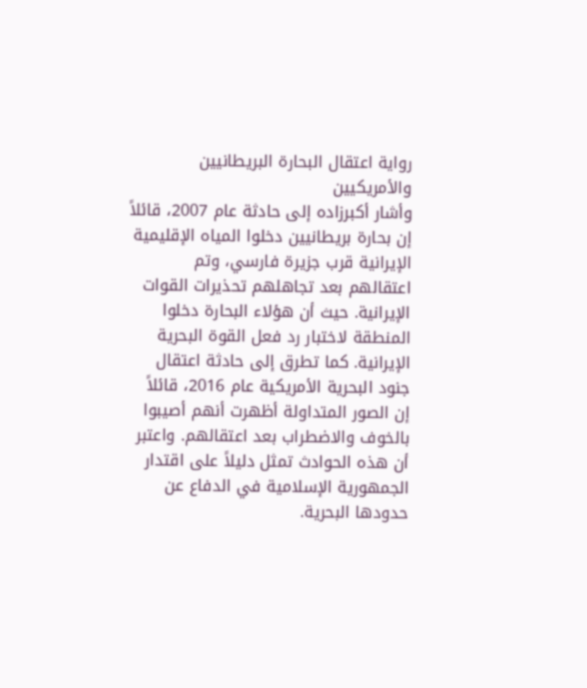رواية اعتقال البحارة البريطانيين والأمريكيين
وأشار أكبرزاده إلى حادثة عام 2007، قائلاً إن بحارة بريطانيين دخلوا المياه الإقليمية الإيرانية قرب جزيرة فارسي، وتم اعتقالهم بعد تجاهلهم تحذيرات القوات الإيرانية. حيث أن هؤلاء البحارة دخلوا المنطقة لاختبار رد فعل القوة البحرية الإيرانية. كما تطرق إلى حادثة اعتقال جنود البحرية الأمريكية عام 2016، قائلاً إن الصور المتداولة أظهرت أنهم أصيبوا بالخوف والاضطراب بعد اعتقالهم. واعتبر أن هذه الحوادث تمثل دليلاً على اقتدار الجمهورية الإسلامية في الدفاع عن حدودها البحرية.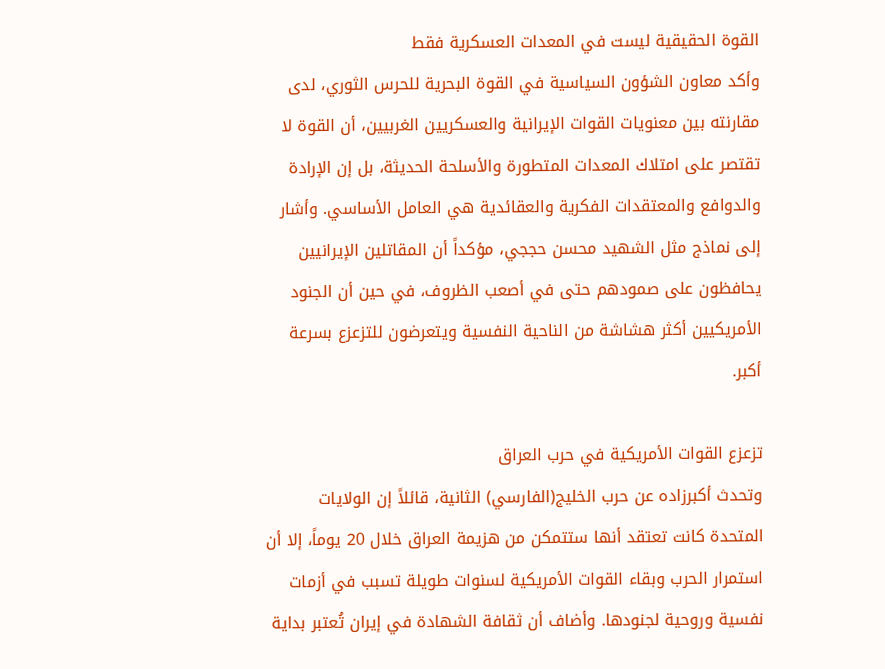القوة الحقيقية ليست في المعدات العسكرية فقط
وأكد معاون الشؤون السياسية في القوة البحرية للحرس الثوري، لدى مقارنته بين معنويات القوات الإيرانية والعسكريين الغربيين، أن القوة لا تقتصر على امتلاك المعدات المتطورة والأسلحة الحديثة، بل إن الإرادة والدوافع والمعتقدات الفكرية والعقائدية هي العامل الأساسي. وأشار إلى نماذج مثل الشهيد محسن حججي، مؤكداً أن المقاتلين الإيرانيين يحافظون على صمودهم حتى في أصعب الظروف، في حين أن الجنود الأمريكيين أكثر هشاشة من الناحية النفسية ويتعرضون للتزعزع بسرعة أكبر.

تزعزع القوات الأمريكية في حرب العراق
وتحدث أكبرزاده عن حرب الخليج(الفارسي) الثانية، قائلاً إن الولايات المتحدة كانت تعتقد أنها ستتمكن من هزيمة العراق خلال 20 يوماً، إلا أن استمرار الحرب وبقاء القوات الأمريكية لسنوات طويلة تسبب في أزمات نفسية وروحية لجنودها. وأضاف أن ثقافة الشهادة في إيران تُعتبر بداية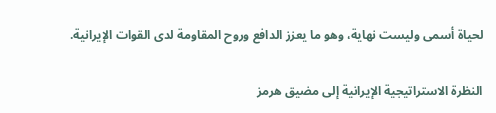لحياة أسمى وليست نهاية، وهو ما يعزز الدافع وروح المقاومة لدى القوات الإيرانية.

النظرة الاستراتيجية الإيرانية إلى مضيق هرمز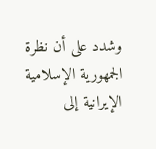وشدد على أن نظرة الجمهورية الإسلامية الإيرانية إلى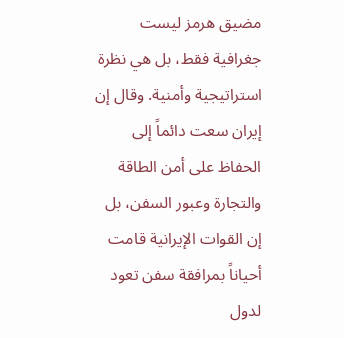مضيق هرمز ليست جغرافية فقط، بل هي نظرة استراتيجية وأمنية. وقال إن إيران سعت دائماً إلى الحفاظ على أمن الطاقة والتجارة وعبور السفن، بل إن القوات الإيرانية قامت أحياناً بمرافقة سفن تعود لدول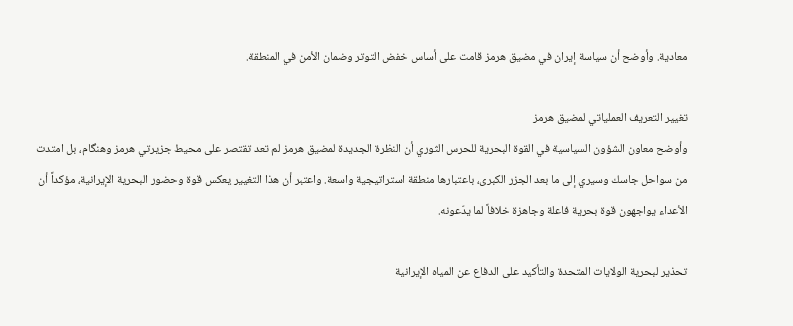معادية. وأوضح أن سياسة إيران في مضيق هرمز قامت على أساس خفض التوتر وضمان الأمن في المنطقة.

تغيير التعريف العملياتي لمضيق هرمز
وأوضح معاون الشؤون السياسية في القوة البحرية للحرس الثوري أن النظرة الجديدة لمضيق هرمز لم تعد تقتصر على محيط جزيرتي هرمز وهنگام، بل امتدت من سواحل جاسك وسيري إلى ما بعد الجزر الكبرى، باعتبارها منطقة استراتيجية واسعة. واعتبر أن هذا التغيير يعكس قوة وحضور البحرية الإيرانية، مؤكداً أن الأعداء يواجهون قوة بحرية فاعلة وجاهزة خلافاً لما يدّعونه.

تحذير لبحرية الولايات المتحدة والتأكيد على الدفاع عن المياه الإيرانية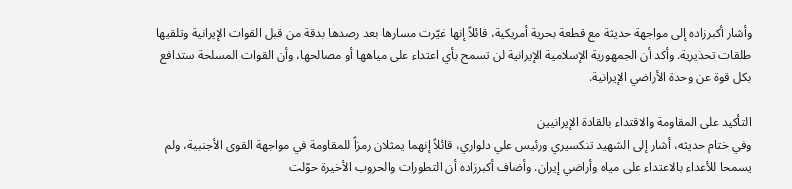وأشار أكبرزاده إلى مواجهة حديثة مع قطعة بحرية أمريكية، قائلاً إنها غيّرت مسارها بعد رصدها بدقة من قبل القوات الإيرانية وتلقيها طلقات تحذيرية. وأكد أن الجمهورية الإسلامية الإيرانية لن تسمح بأي اعتداء على مياهها أو مصالحها، وأن القوات المسلحة ستدافع بكل قوة عن وحدة الأراضي الإيرانية.

التأكيد على المقاومة والاقتداء بالقادة الإيرانيين
وفي ختام حديثه، أشار إلى الشهيد تنكسيري ورئيس علي دلواري، قائلاً إنهما يمثلان رمزاً للمقاومة في مواجهة القوى الأجنبية، ولم يسمحا للأعداء بالاعتداء على مياه وأراضي إيران. وأضاف أكبرزاده أن التطورات والحروب الأخيرة حوّلت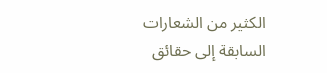الكثير من الشعارات السابقة إلى حقائق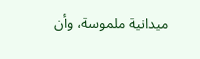ميدانية ملموسة، وأن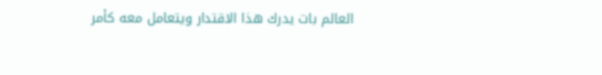العالم بات يدرك هذا الاقتدار ويتعامل معه كأمر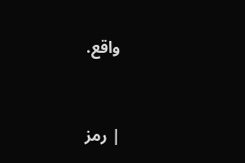واقع.


| رمز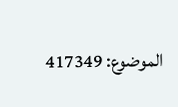الموضوع: 417349